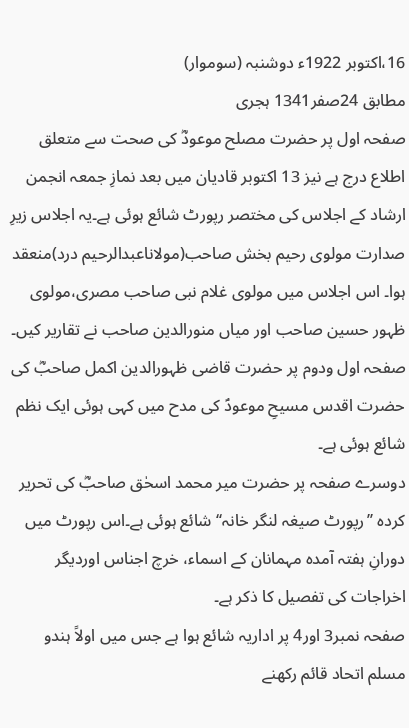16،اکتوبر 1922ء دوشنبہ (سوموار)
مطابق 24صفر1341 ہجری
صفحہ اول پر حضرت مصلح موعودؓ کی صحت سے متعلق اطلاع درج ہے نیز 13 اکتوبر قادیان میں بعد نمازِ جمعہ انجمن ارشاد کے اجلاس کی مختصر رپورٹ شائع ہوئی ہے۔یہ اجلاس زیرِ صدارت مولوی رحیم بخش صاحب(مولاناعبدالرحیم درد)منعقد ہوا۔ اس اجلاس میں مولوی غلام نبی صاحب مصری،مولوی ظہور حسین صاحب اور میاں منورالدین صاحب نے تقاریر کیں۔
صفحہ اول ودوم پر حضرت قاضی ظہورالدین اکمل صاحبؓ کی حضرت اقدس مسیحِ موعودؑ کی مدح میں کہی ہوئی ایک نظم شائع ہوئی ہے۔
دوسرے صفحہ پر حضرت میر محمد اسحٰق صاحبؓ کی تحریر کردہ ’’رپورٹ صیغہ لنگر خانہ‘‘ شائع ہوئی ہے۔اس رپورٹ میں دورانِ ہفتہ آمدہ مہمانان کے اسماء، خرچ اجناس اوردیگر اخراجات کی تفصیل کا ذکر ہے۔
صفحہ نمبر3 اور4 پر اداریہ شائع ہوا ہے جس میں اولاً ہندو مسلم اتحاد قائم رکھنے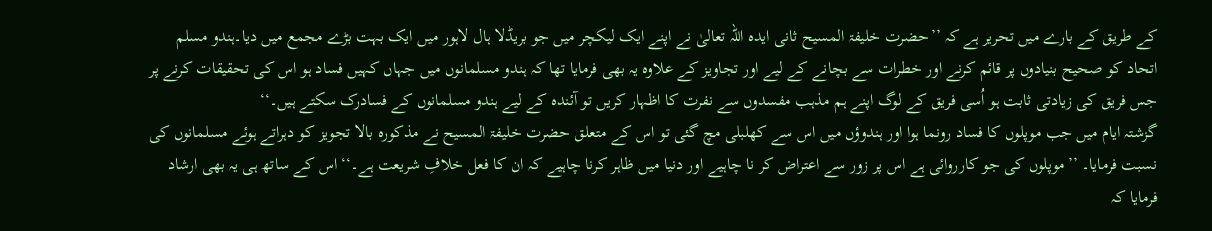کے طریق کے بارے میں تحریر ہے کہ ’’حضرت خلیفۃ المسیح ثانی ایدہ اللہ تعالیٰ نے اپنے ایک لیکچر میں جو بریڈلا ہال لاہور میں ایک بہت بڑے مجمع میں دیا۔ہندو مسلم اتحاد کو صحیح بنیادوں پر قائم کرنے اور خطرات سے بچانے کے لیے اور تجاویز کے علاوہ یہ بھی فرمایا تھا کہ ہندو مسلمانوں میں جہاں کہیں فساد ہو اس کی تحقیقات کرنے پر جس فریق کی زیادتی ثابت ہو اُسی فریق کے لوگ اپنے ہم مذہب مفسدوں سے نفرت کا اظہار کریں تو آئندہ کے لیے ہندو مسلمانوں کے فسادرک سکتے ہیں۔‘‘
گزشتہ ایام میں جب موپلوں کا فساد رونما ہوا اور ہندوؤں میں اس سے کھلبلی مچ گئی تو اس کے متعلق حضرت خلیفۃ المسیح نے مذکورہ بالا تجویز کو دہراتے ہوئے مسلمانوں کی نسبت فرمایا۔ ’’موپلوں کی جو کارروائی ہے اس پر زور سے اعتراض کر نا چاہیے اور دنیا میں ظاہر کرنا چاہیے کہ ان کا فعل خلافِ شریعت ہے۔‘‘ اس کے ساتھ ہی یہ بھی ارشاد فرمایا کہ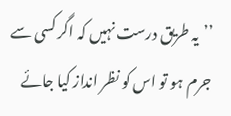’’یہ طریق درست نہیں کہ اگر کسی سے جرم ہو تو اس کو نظر انداز کیا جائے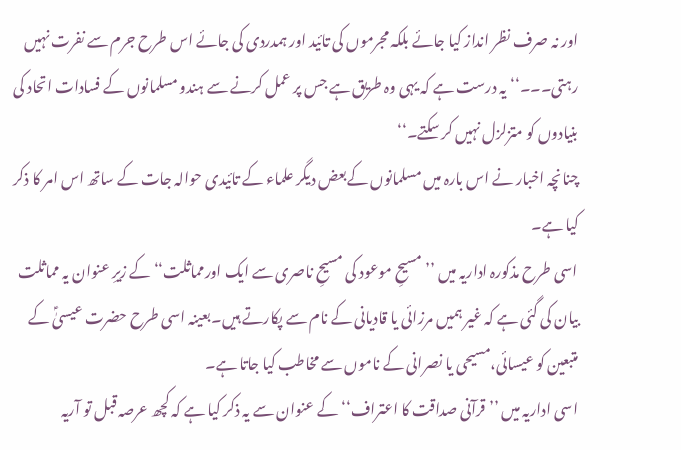اور نہ صرف نظر انداز کیا جائے بلکہ مجرموں کی تائید اور ہمدردی کی جائے اس طرح جرم سے نفرت نہیں رہتی۔۔۔‘‘ یہ درست ہے کہ یہی وہ طریق ہے جس پر عمل کرنے سے ہندو مسلمانوں کے فسادات اتحاد کی بنیادوں کو متزلزل نہیں کر سکتے۔‘‘
چنانچہ اخبار نے اس بارہ میں مسلمانوں کےبعض دیگر علماء کے تائیدی حوالہ جات کے ساتھ اس امر کا ذکر کیا ہے۔
اسی طرح مذکورہ اداریہ میں ’’مسیحِ موعود کی مسیحِ ناصری سے ایک اورمماثلت‘‘ کے زیرِ عنوان یہ مماثلت بیان کی گئی ہے کہ غیر ہمیں مرزائی یا قادیانی کے نام سے پکارتے ہیں۔بعینہ اسی طرح حضرت عیسیٰؑ کے متبعین کو عیسائی،مسیحی یا نصرانی کے ناموں سے مخاطب کیا جاتا ہے۔
اسی اداریہ میں ’’قرآنی صداقت کا اعتراف‘‘ کے عنوان سے یہ ذکر کیا ہے کہ کچھ عرصہ قبل تو آریہ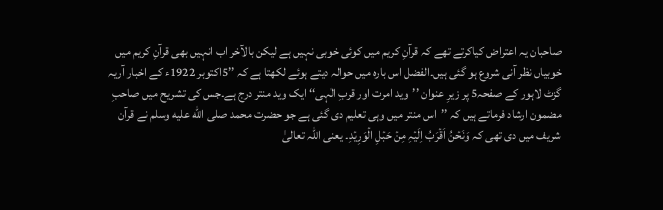صاحبان یہ اعتراض کیاکرتے تھے کہ قرآنِ کریم میں کوئی خوبی نہیں ہے لیکن بالآخر اب انہیں بھی قرآنِ کریم میں خوبیاں نظر آنی شروع ہو گئی ہیں۔الفضل اس بارہ میں حوالہ دیتے ہوئے لکھتا ہے کہ ’’5اکتوبر 1922ء کے اخبار آریہ گزٹ لاہور کے صفحہ5 پر زیرِ عنوان ’’وید امرت اور قربِ الٰہی‘‘ ایک وید منتر درج ہے۔جس کی تشریح میں صاحبِ مضمون ارشاد فرماتے ہیں کہ ’’اس منتر میں وہی تعلیم دی گئی ہے جو حضرت محمد صلى الله عليه وسلم نے قرآن شریف میں دی تھی کہ وَنَحۡنُ اَقۡرَبُ اِلَیۡہِ مِنۡ حَبۡلِ الۡوَرِیۡدِ۔ یعنی اللہ تعالیٰ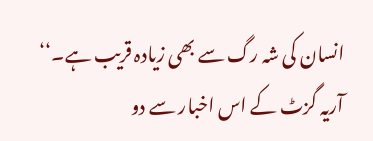انسان کی شہ رگ سے بھی زیادہ قریب ہے۔‘‘ آریہ گزٹ کے اس اخبار سے دو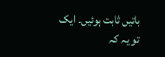باتیں ثابت ہوئیں۔ ایک تو یہ کہ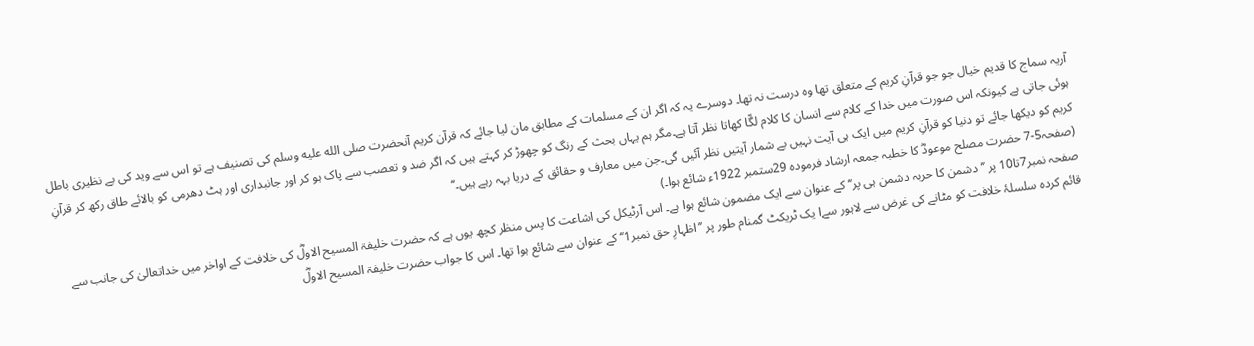آریہ سماج کا قدیم خیال جو جو قرآنِ کریم کے متعلق تھا وہ درست نہ تھا۔ دوسرے یہ کہ اگر ان کے مسلمات کے مطابق مان لیا جائے کہ قرآن کریم آنحضرت صلى الله عليه وسلم کی تصنیف ہے تو اس سے وید کی بے نظیری باطل ہوئی جاتی ہے کیونکہ اس صورت میں خدا کے کلام سے انسان کا کلام لگّا کھاتا نظر آتا ہے۔مگر ہم یہاں بحث کے رنگ کو چھوڑ کر کہتے ہیں کہ اگر ضد و تعصب سے پاک ہو کر اور جانبداری اور ہٹ دھرمی کو بالائے طاق رکھ کر قرآنِ کریم کو دیکھا جائے تو دنیا کو قرآنِ کریم میں ایک ہی آیت نہیں بے شمار آیتیں نظر آئیں گی۔جن میں معارف و حقائق کے دریا بہہ رہے ہیں۔‘‘
(صفحہ5-7 حضرت مصلح موعودؓ کا خطبہ جمعہ ارشاد فرمودہ 29ستمبر 1922ء شائع ہوا۔)
صفحہ نمبر7تا10 پر ’’دشمن کا حربہ دشمن ہی پر‘‘ کے عنوان سے ایک مضمون شائع ہوا ہے۔ اس آرٹیکل کی اشاعت کا پس منظر کچھ یوں ہے کہ حضرت خلیفۃ المسیح الاولؓ کی خلافت کے اواخر میں خداتعالیٰ کی جانب سے قائم کردہ سلسلۂ خلافت کو مٹانے کی غرض سے لاہور سےا یک ٹریکٹ گمنام طور پر ’’اظہارِ حق نمبر1‘‘ کے عنوان سے شائع ہوا تھا۔ اس کا جواب حضرت خلیفۃ المسیح الاولؓ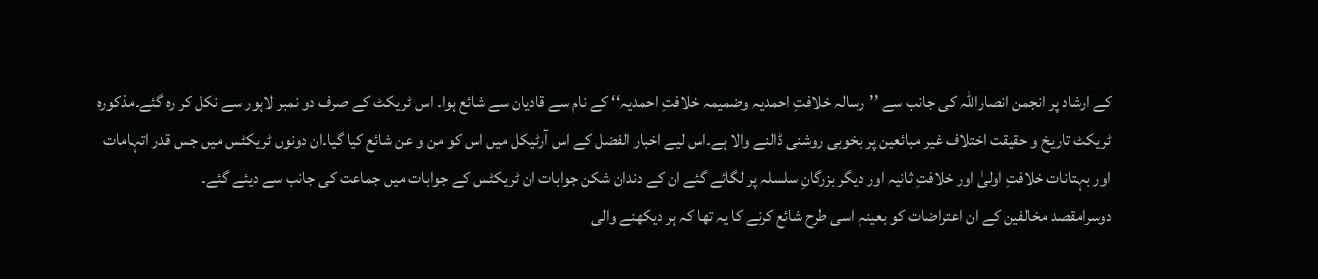کے ارشاد پر انجمن انصاراللہ کی جانب سے ’’رسالہ خلافتِ احمدیہ وضمیمہ خلافتِ احمدیہ‘‘ کے نام سے قادیان سے شائع ہوا۔ اس ٹریکٹ کے صرف دو نمبر لاہور سے نکل کر رہ گئے۔مذکورہ ٹریکٹ تاریخ و حقیقت اختلاف غیر مبائعین پر بخوبی روشنی ڈالنے والا ہے۔اس لیے اخبار الفضل کے اس آرٹیکل میں اس کو من و عن شائع کیا گیا۔ان دونوں ٹریکٹس میں جس قدر اتہامات اور بہتانات خلافتِ اولیٰ اور خلافتِ ثانیہ اور دیگر بزرگانِ سلسلہ پر لگائے گئے ان کے دندان شکن جوابات ان ٹریکٹس کے جوابات میں جماعت کی جانب سے دیئے گئے۔
دوسرامقصد مخالفین کے ان اعتراضات کو بعینہٖ اسی طرح شائع کرنے کا یہ تھا کہ ہر دیکھنے والی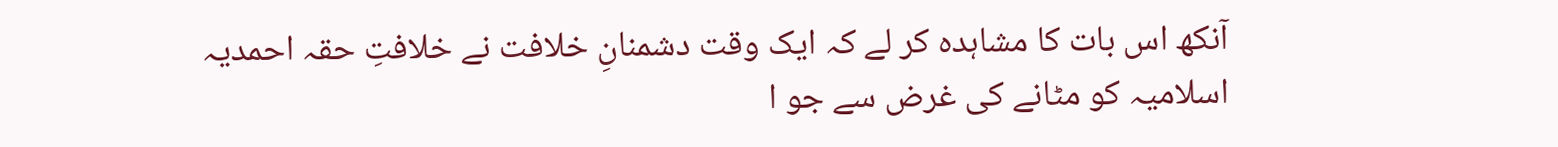آنکھ اس بات کا مشاہدہ کر لے کہ ایک وقت دشمنانِ خلافت نے خلافتِ حقہ احمدیہ اسلامیہ کو مٹانے کی غرض سے جو ا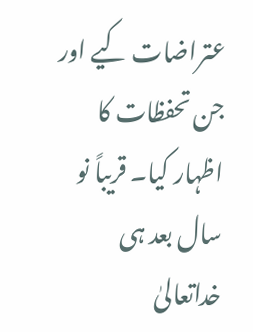عتراضات کیے اور جن تحفظات کا اظہار کیا۔ قریباً نو سال بعد ہی خداتعالیٰ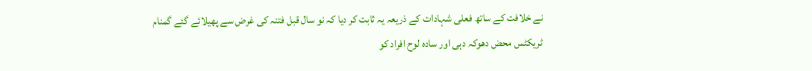نے خلافت کے ساتھ فعلی شہادات کے ذریعہ یہ ثابت کر دیا کہ نو سال قبل فتنہ کی غرض سے پھیلائے گئے گمنام ٹریکٹس محض دھوکہ دہی اور سادہ لوح افراد کو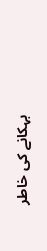بہکانے کی خاطر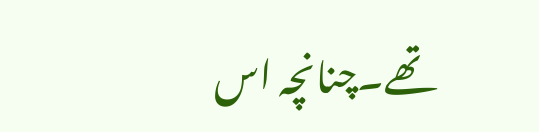تھے۔چنانچہ اس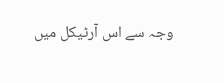وجہ سے اس آرٹیکل میں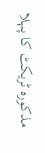مذکورہ ٹریکٹ کا پہلا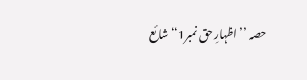حصہ ’’اظہارِ حق نمبر1‘‘ شائع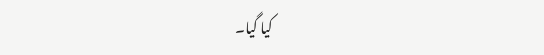کیا گیا۔